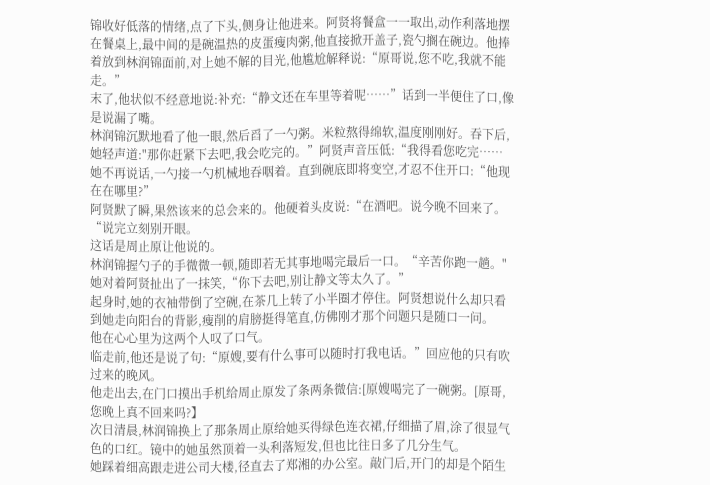锦收好低落的情绪,点了下头,侧身让他进来。阿贤将餐盒一一取出,动作利落地摆在餐桌上,最中间的是碗温热的皮蛋瘦肉粥,他直接掀开盖子,瓷勺搁在碗边。他捧着放到林润锦面前,对上她不解的目光,他尴尬解释说:“原哥说,您不吃,我就不能走。”
末了,他状似不经意地说:补充:“静文还在车里等着呢……”话到一半便住了口,像是说漏了嘴。
林润锦沉默地看了他一眼,然后舀了一勺粥。米粒熬得绵软,温度刚刚好。吞下后,她轻声道:"那你赶紧下去吧,我会吃完的。”阿贤声音压低:“我得看您吃完……
她不再说话,一勺接一勺机械地吞咽着。直到碗底即将变空,才忍不住开口:“他现在在哪里?”
阿贤默了瞬,果然该来的总会来的。他硬着头皮说:“在酒吧。说今晚不回来了。“说完立刻别开眼。
这话是周止原让他说的。
林润锦握勺子的手微微一顿,随即若无其事地喝完最后一口。“辛苦你跑一趟。"她对着阿贤扯出了一抹笑,“你下去吧,别让静文等太久了。”
起身时,她的衣袖带倒了空碗,在茶几上转了小半圈才停住。阿贤想说什么却只看到她走向阳台的背影,瘦削的肩膀挺得笔直,仿佛刚才那个问题只是随口一问。
他在心心里为这两个人叹了口气。
临走前,他还是说了句:“原嫂,要有什么事可以随时打我电话。”回应他的只有吹过来的晚风。
他走出去,在门口摸出手机给周止原发了条两条微信:[原嫂喝完了一碗粥。[原哥,您晚上真不回来吗?】
次日清晨,林润锦换上了那条周止原给她买得绿色连衣裙,仔细描了眉,涂了很显气色的口红。镜中的她虽然顶着一头利落短发,但也比往日多了几分生气。
她踩着细高跟走进公司大楼,径直去了郑湘的办公室。敲门后,开门的却是个陌生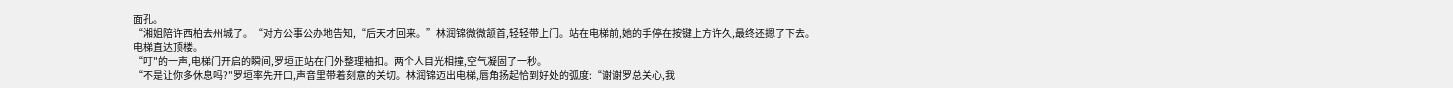面孔。
“湘姐陪许西柏去州城了。“对方公事公办地告知,“后天才回来。”林润锦微微颔首,轻轻带上门。站在电梯前,她的手停在按键上方许久,最终还摁了下去。
电梯直达顶楼。
“叮"的一声,电梯门开启的瞬间,罗垣正站在门外整理袖扣。两个人目光相撞,空气凝固了一秒。
“不是让你多休息吗?"罗垣率先开口,声音里带着刻意的关切。林润锦迈出电梯,唇角扬起恰到好处的弧度:“谢谢罗总关心,我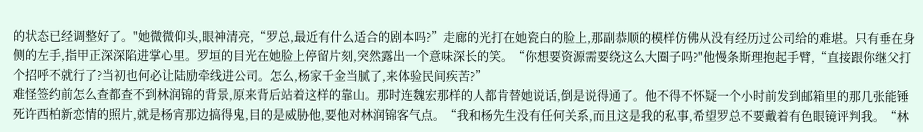的状态已经调整好了。"她微微仰头,眼神清亮,“罗总,最近有什么适合的剧本吗?”走廊的光打在她瓷白的脸上,那副恭顺的模样仿佛从没有经历过公司给的难堪。只有垂在身侧的左手,指甲正深深陷进掌心里。罗垣的目光在她脸上停留片刻,突然露出一个意味深长的笑。“你想要资源需要绕这么大圈子吗?"他慢条斯理抱起手臂,“直接跟你继父打个招呼不就行了?当初也何必让陆励牵线进公司。怎么,杨家千金当腻了,来体验民间疾苦?”
难怪签约前怎么查都查不到林润锦的背景,原来背后站着这样的靠山。那时连魏宏那样的人都肯替她说话,倒是说得通了。他不得不怀疑一个小时前发到邮箱里的那几张能锤死许西柏新恋情的照片,就是杨宵那边搞得鬼,目的是威胁他,要他对林润锦客气点。“我和杨先生没有任何关系,而且这是我的私事,希望罗总不要戴着有色眼镜评判我。“林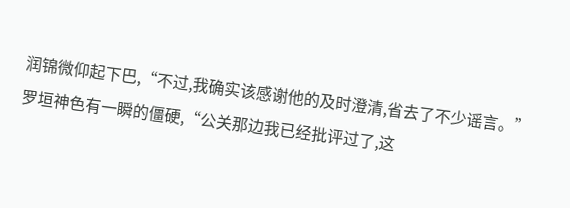润锦微仰起下巴,“不过,我确实该感谢他的及时澄清,省去了不少谣言。”
罗垣神色有一瞬的僵硬,“公关那边我已经批评过了,这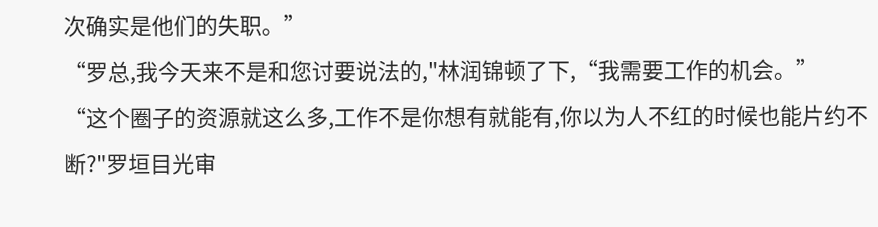次确实是他们的失职。”
“罗总,我今天来不是和您讨要说法的,"林润锦顿了下,“我需要工作的机会。”
“这个圈子的资源就这么多,工作不是你想有就能有,你以为人不红的时候也能片约不断?"罗垣目光审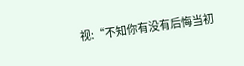视:“不知你有没有后悔当初